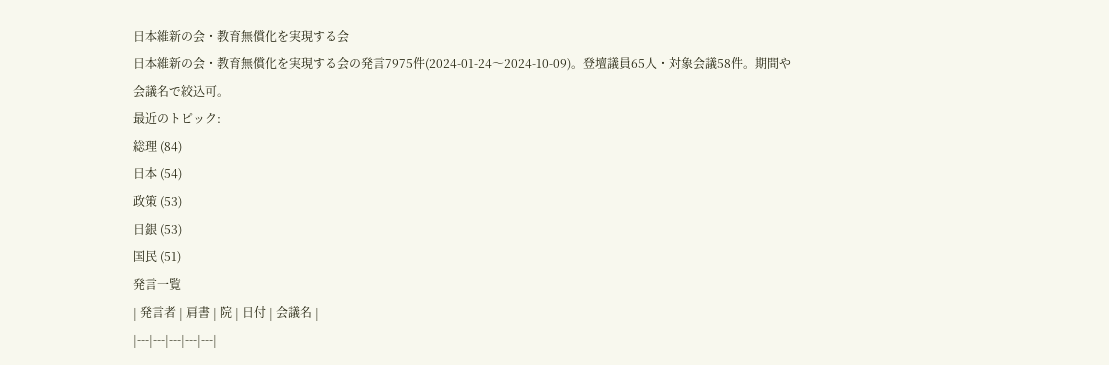日本維新の会・教育無償化を実現する会
日本維新の会・教育無償化を実現する会の発言7975件(2024-01-24〜2024-10-09)。登壇議員65人・対象会議58件。期間や会議名で絞込可。
最近のトピック:
総理 (84)
日本 (54)
政策 (53)
日銀 (53)
国民 (51)
発言一覧
| 発言者 | 肩書 | 院 | 日付 | 会議名 |
|---|---|---|---|---|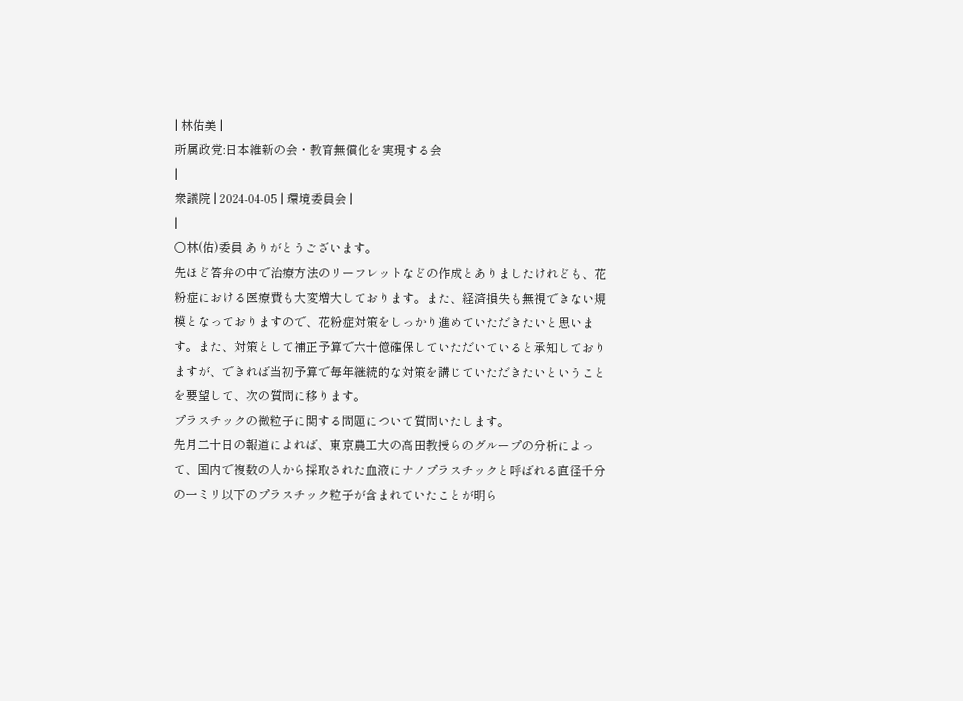| 林佑美 |
所属政党:日本維新の会・教育無償化を実現する会
|
衆議院 | 2024-04-05 | 環境委員会 |
|
○林(佑)委員 ありがとうございます。
先ほど答弁の中で治療方法のリーフレットなどの作成とありましたけれども、花粉症における医療費も大変増大しております。また、経済損失も無視できない規模となっておりますので、花粉症対策をしっかり進めていただきたいと思います。また、対策として補正予算で六十億確保していただいていると承知しておりますが、できれば当初予算で毎年継続的な対策を講じていただきたいということを要望して、次の質問に移ります。
プラスチックの微粒子に関する問題について質問いたします。
先月二十日の報道によれば、東京農工大の高田教授らのグループの分析によって、国内で複数の人から採取された血液にナノプラスチックと呼ばれる直径千分の一ミリ以下のプラスチック粒子が含まれていたことが明ら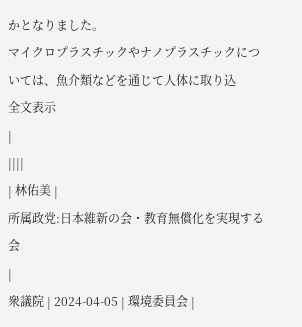かとなりました。
マイクロプラスチックやナノプラスチックについては、魚介類などを通じて人体に取り込
全文表示
|
||||
| 林佑美 |
所属政党:日本維新の会・教育無償化を実現する会
|
衆議院 | 2024-04-05 | 環境委員会 |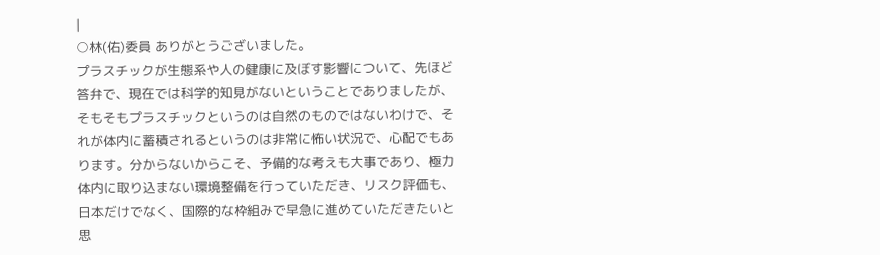|
○林(佑)委員 ありがとうございました。
プラスチックが生態系や人の健康に及ぼす影響について、先ほど答弁で、現在では科学的知見がないということでありましたが、そもそもプラスチックというのは自然のものではないわけで、それが体内に蓄積されるというのは非常に怖い状況で、心配でもあります。分からないからこそ、予備的な考えも大事であり、極力体内に取り込まない環境整備を行っていただき、リスク評価も、日本だけでなく、国際的な枠組みで早急に進めていただきたいと思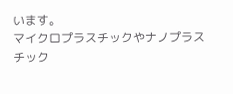います。
マイクロプラスチックやナノプラスチック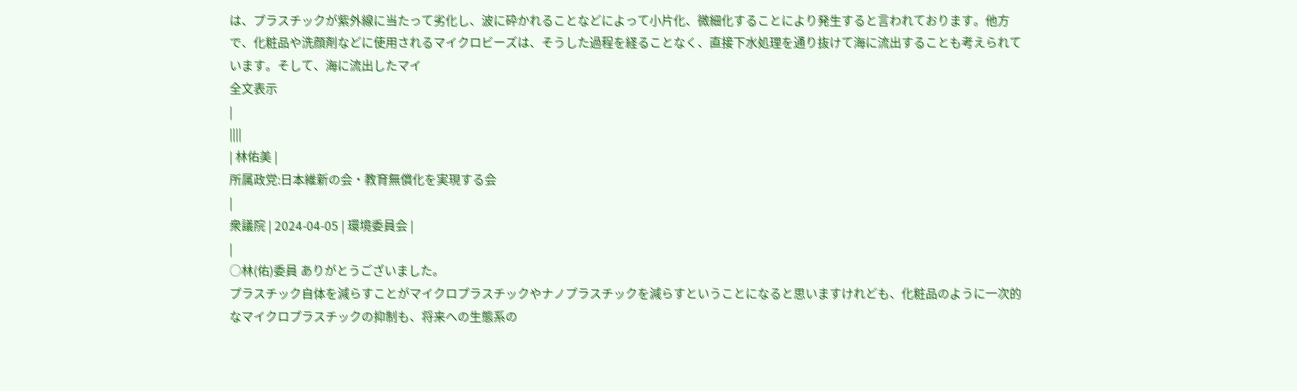は、プラスチックが紫外線に当たって劣化し、波に砕かれることなどによって小片化、微細化することにより発生すると言われております。他方で、化粧品や洗顔剤などに使用されるマイクロビーズは、そうした過程を経ることなく、直接下水処理を通り抜けて海に流出することも考えられています。そして、海に流出したマイ
全文表示
|
||||
| 林佑美 |
所属政党:日本維新の会・教育無償化を実現する会
|
衆議院 | 2024-04-05 | 環境委員会 |
|
○林(佑)委員 ありがとうございました。
プラスチック自体を減らすことがマイクロプラスチックやナノプラスチックを減らすということになると思いますけれども、化粧品のように一次的なマイクロプラスチックの抑制も、将来への生態系の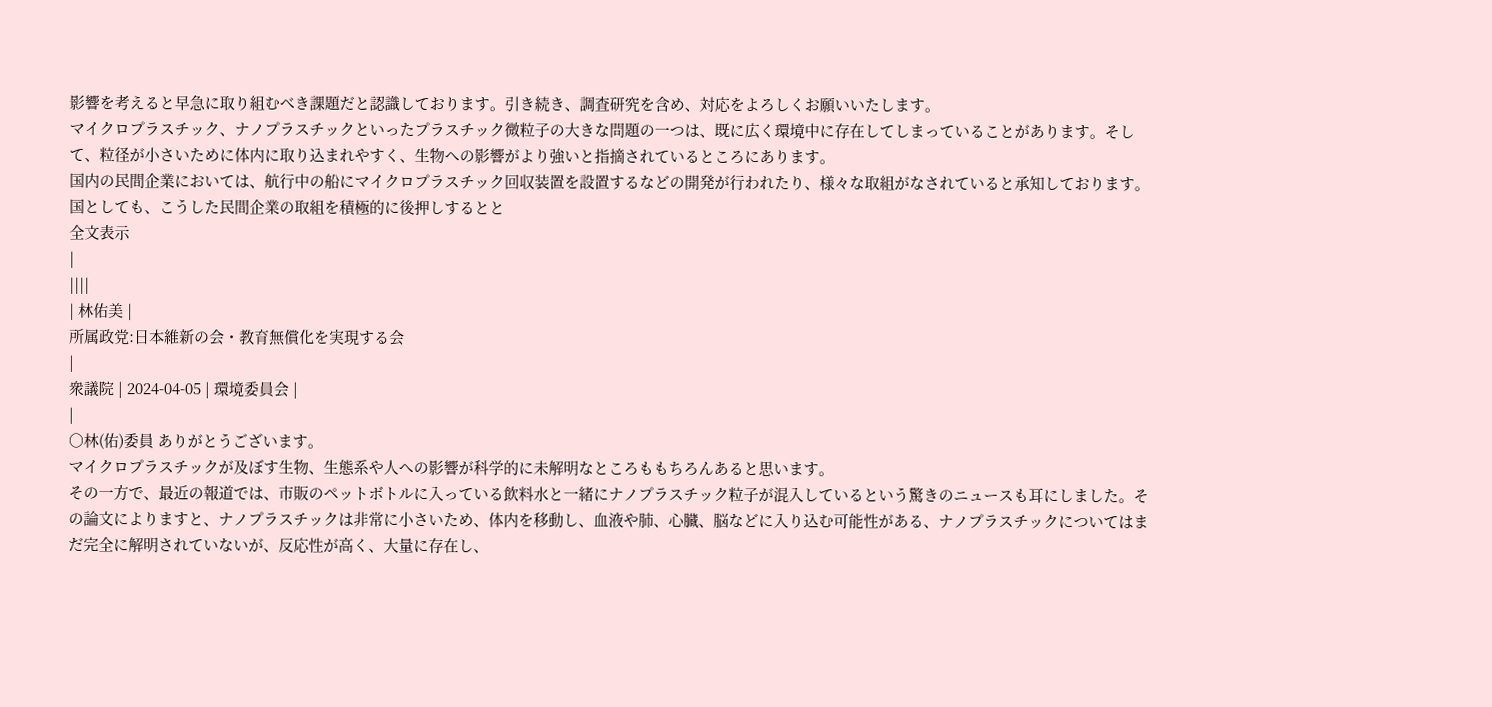影響を考えると早急に取り組むべき課題だと認識しております。引き続き、調査研究を含め、対応をよろしくお願いいたします。
マイクロプラスチック、ナノプラスチックといったプラスチック微粒子の大きな問題の一つは、既に広く環境中に存在してしまっていることがあります。そして、粒径が小さいために体内に取り込まれやすく、生物への影響がより強いと指摘されているところにあります。
国内の民間企業においては、航行中の船にマイクロプラスチック回収装置を設置するなどの開発が行われたり、様々な取組がなされていると承知しております。国としても、こうした民間企業の取組を積極的に後押しするとと
全文表示
|
||||
| 林佑美 |
所属政党:日本維新の会・教育無償化を実現する会
|
衆議院 | 2024-04-05 | 環境委員会 |
|
○林(佑)委員 ありがとうございます。
マイクロプラスチックが及ぼす生物、生態系や人への影響が科学的に未解明なところももちろんあると思います。
その一方で、最近の報道では、市販のペットボトルに入っている飲料水と一緒にナノプラスチック粒子が混入しているという驚きのニュースも耳にしました。その論文によりますと、ナノプラスチックは非常に小さいため、体内を移動し、血液や肺、心臓、脳などに入り込む可能性がある、ナノプラスチックについてはまだ完全に解明されていないが、反応性が高く、大量に存在し、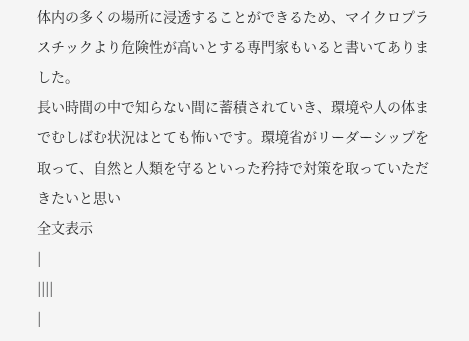体内の多くの場所に浸透することができるため、マイクロプラスチックより危険性が高いとする専門家もいると書いてありました。
長い時間の中で知らない間に蓄積されていき、環境や人の体までむしばむ状況はとても怖いです。環境省がリーダーシップを取って、自然と人類を守るといった矜持で対策を取っていただきたいと思い
全文表示
|
||||
|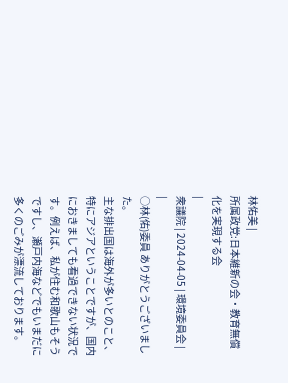林佑美 |
所属政党:日本維新の会・教育無償化を実現する会
|
衆議院 | 2024-04-05 | 環境委員会 |
|
○林(佑)委員 ありがとうございました。
主な排出国は海外が多いとのこと、特にアジアということですが、国内におきましても看過できない状況です。例えば、私が住む和歌山もそうですし、瀬戸内海などでもいまだに多くのごみが漂流しております。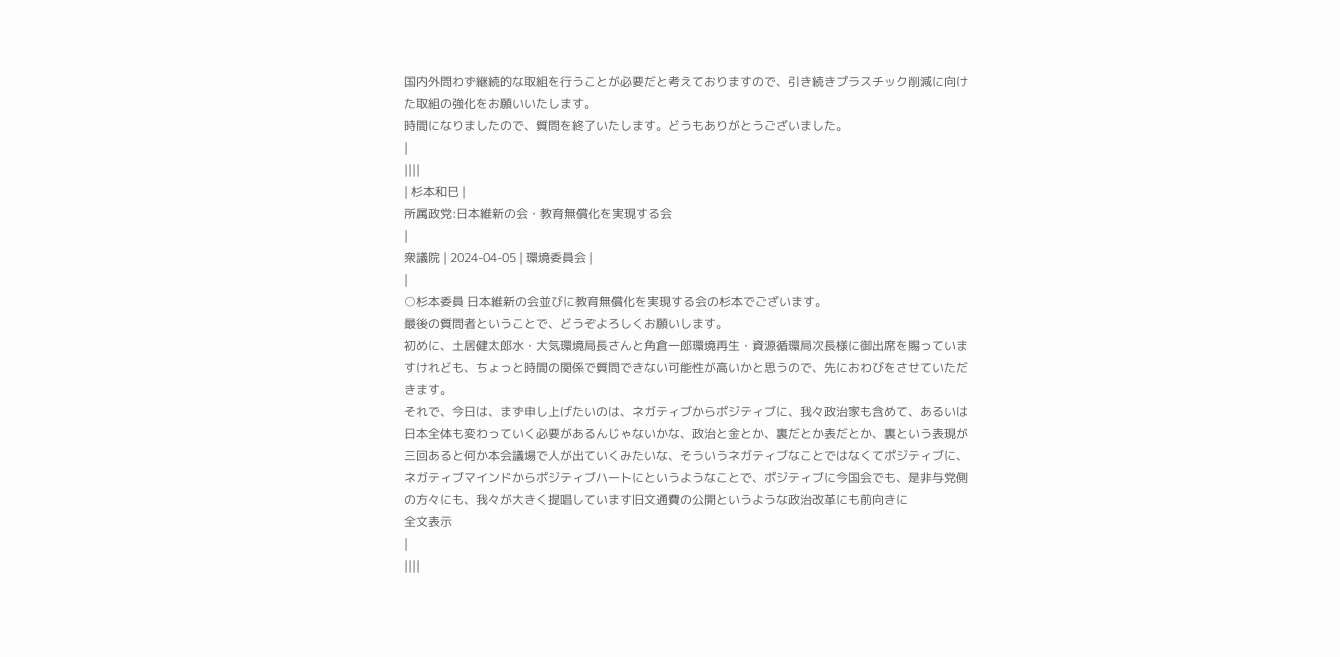国内外問わず継続的な取組を行うことが必要だと考えておりますので、引き続きプラスチック削減に向けた取組の強化をお願いいたします。
時間になりましたので、質問を終了いたします。どうもありがとうございました。
|
||||
| 杉本和巳 |
所属政党:日本維新の会・教育無償化を実現する会
|
衆議院 | 2024-04-05 | 環境委員会 |
|
○杉本委員 日本維新の会並びに教育無償化を実現する会の杉本でございます。
最後の質問者ということで、どうぞよろしくお願いします。
初めに、土居健太郎水・大気環境局長さんと角倉一郎環境再生・資源循環局次長様に御出席を賜っていますけれども、ちょっと時間の関係で質問できない可能性が高いかと思うので、先におわびをさせていただきます。
それで、今日は、まず申し上げたいのは、ネガティブからポジティブに、我々政治家も含めて、あるいは日本全体も変わっていく必要があるんじゃないかな、政治と金とか、裏だとか表だとか、裏という表現が三回あると何か本会議場で人が出ていくみたいな、そういうネガティブなことではなくてポジティブに、ネガティブマインドからポジティブハートにというようなことで、ポジティブに今国会でも、是非与党側の方々にも、我々が大きく提唱しています旧文通費の公開というような政治改革にも前向きに
全文表示
|
||||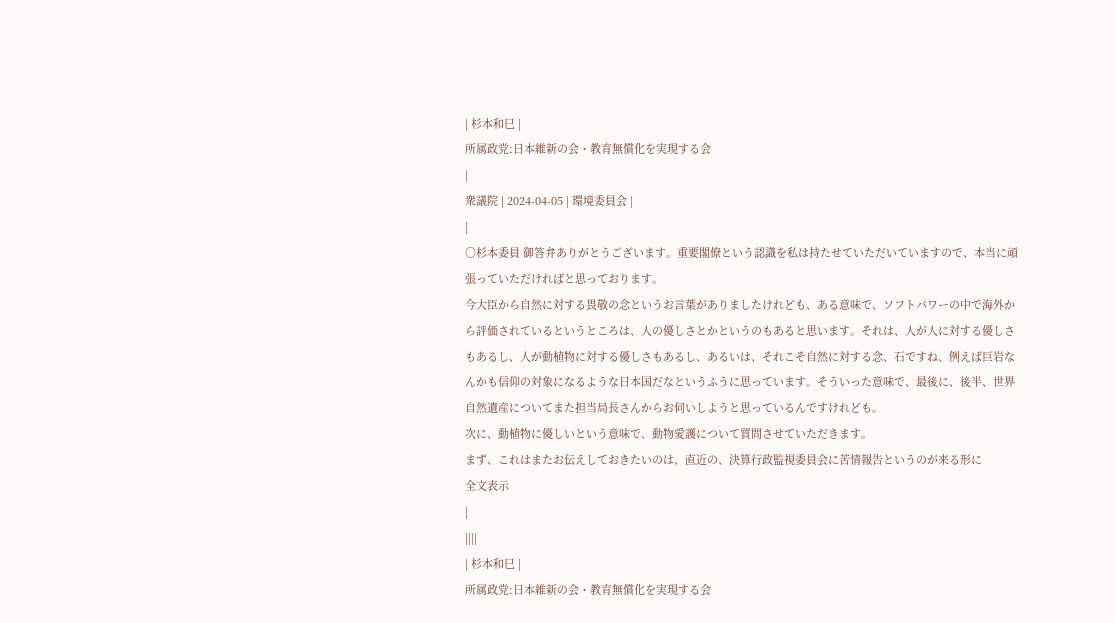| 杉本和巳 |
所属政党:日本維新の会・教育無償化を実現する会
|
衆議院 | 2024-04-05 | 環境委員会 |
|
○杉本委員 御答弁ありがとうございます。重要閣僚という認識を私は持たせていただいていますので、本当に頑張っていただければと思っております。
今大臣から自然に対する畏敬の念というお言葉がありましたけれども、ある意味で、ソフトパワーの中で海外から評価されているというところは、人の優しさとかというのもあると思います。それは、人が人に対する優しさもあるし、人が動植物に対する優しさもあるし、あるいは、それこそ自然に対する念、石ですね、例えば巨岩なんかも信仰の対象になるような日本国だなというふうに思っています。そういった意味で、最後に、後半、世界自然遺産についてまた担当局長さんからお伺いしようと思っているんですけれども。
次に、動植物に優しいという意味で、動物愛護について質問させていただきます。
まず、これはまたお伝えしておきたいのは、直近の、決算行政監視委員会に苦情報告というのが来る形に
全文表示
|
||||
| 杉本和巳 |
所属政党:日本維新の会・教育無償化を実現する会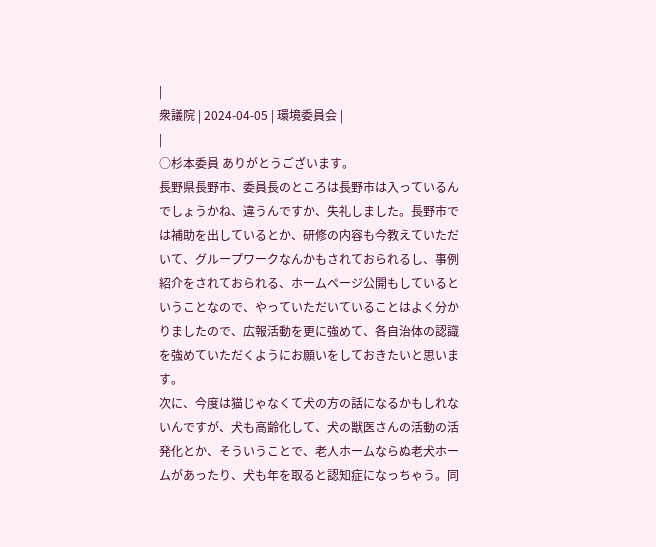|
衆議院 | 2024-04-05 | 環境委員会 |
|
○杉本委員 ありがとうございます。
長野県長野市、委員長のところは長野市は入っているんでしょうかね、違うんですか、失礼しました。長野市では補助を出しているとか、研修の内容も今教えていただいて、グループワークなんかもされておられるし、事例紹介をされておられる、ホームページ公開もしているということなので、やっていただいていることはよく分かりましたので、広報活動を更に強めて、各自治体の認識を強めていただくようにお願いをしておきたいと思います。
次に、今度は猫じゃなくて犬の方の話になるかもしれないんですが、犬も高齢化して、犬の獣医さんの活動の活発化とか、そういうことで、老人ホームならぬ老犬ホームがあったり、犬も年を取ると認知症になっちゃう。同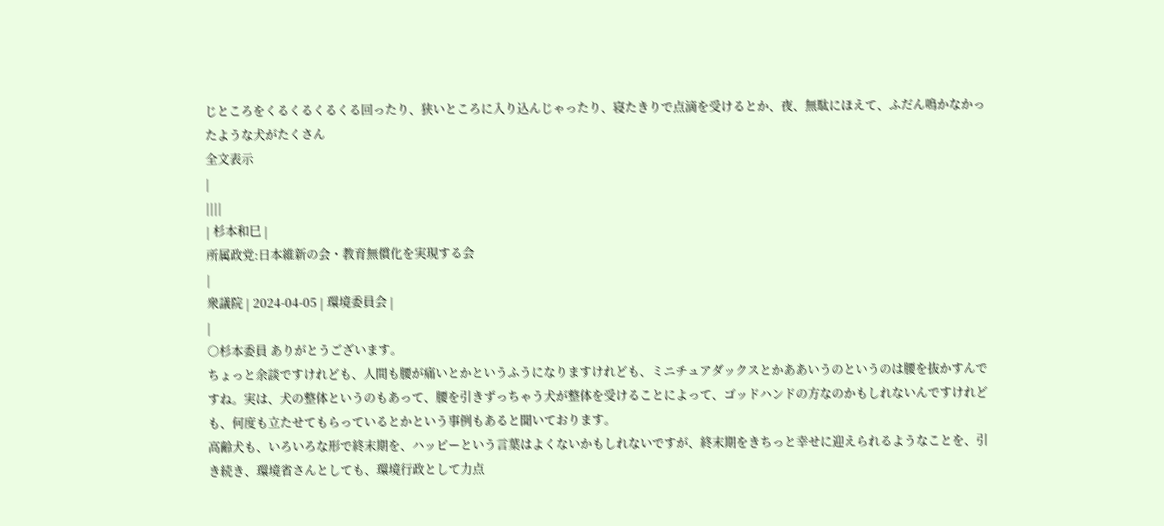じところをくるくるくるくる回ったり、狭いところに入り込んじゃったり、寝たきりで点滴を受けるとか、夜、無駄にほえて、ふだん鳴かなかったような犬がたくさん
全文表示
|
||||
| 杉本和巳 |
所属政党:日本維新の会・教育無償化を実現する会
|
衆議院 | 2024-04-05 | 環境委員会 |
|
○杉本委員 ありがとうございます。
ちょっと余談ですけれども、人間も腰が痛いとかというふうになりますけれども、ミニチュアダックスとかああいうのというのは腰を抜かすんですね。実は、犬の整体というのもあって、腰を引きずっちゃう犬が整体を受けることによって、ゴッドハンドの方なのかもしれないんですけれども、何度も立たせてもらっているとかという事例もあると聞いております。
高齢犬も、いろいろな形で終末期を、ハッピーという言葉はよくないかもしれないですが、終末期をきちっと幸せに迎えられるようなことを、引き続き、環境省さんとしても、環境行政として力点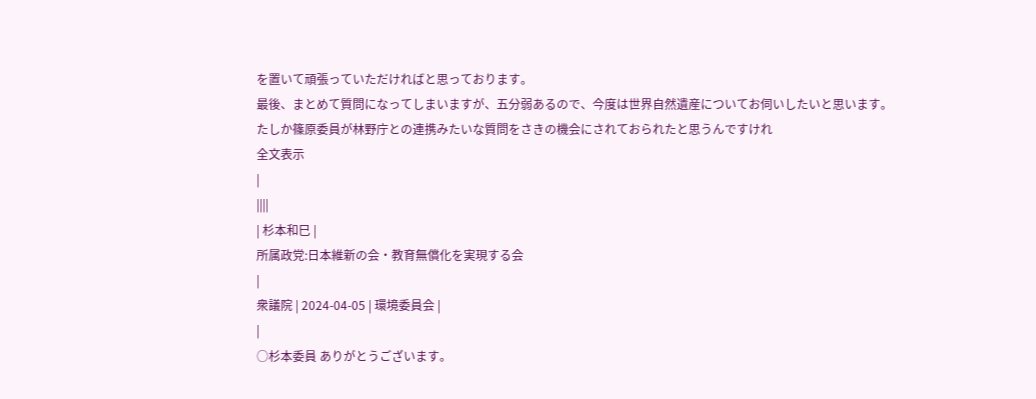を置いて頑張っていただければと思っております。
最後、まとめて質問になってしまいますが、五分弱あるので、今度は世界自然遺産についてお伺いしたいと思います。
たしか篠原委員が林野庁との連携みたいな質問をさきの機会にされておられたと思うんですけれ
全文表示
|
||||
| 杉本和巳 |
所属政党:日本維新の会・教育無償化を実現する会
|
衆議院 | 2024-04-05 | 環境委員会 |
|
○杉本委員 ありがとうございます。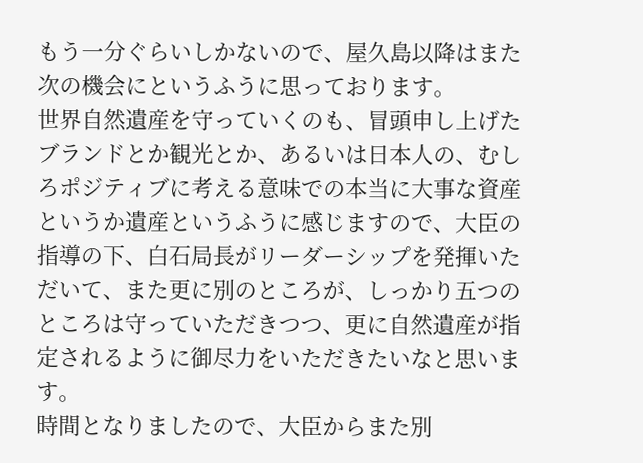もう一分ぐらいしかないので、屋久島以降はまた次の機会にというふうに思っております。
世界自然遺産を守っていくのも、冒頭申し上げたブランドとか観光とか、あるいは日本人の、むしろポジティブに考える意味での本当に大事な資産というか遺産というふうに感じますので、大臣の指導の下、白石局長がリーダーシップを発揮いただいて、また更に別のところが、しっかり五つのところは守っていただきつつ、更に自然遺産が指定されるように御尽力をいただきたいなと思います。
時間となりましたので、大臣からまた別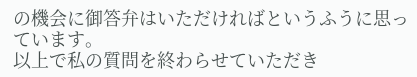の機会に御答弁はいただければというふうに思っています。
以上で私の質問を終わらせていただき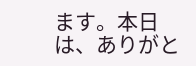ます。本日は、ありがと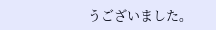うございました。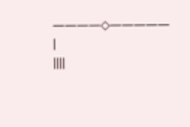――――◇―――――
|
||||